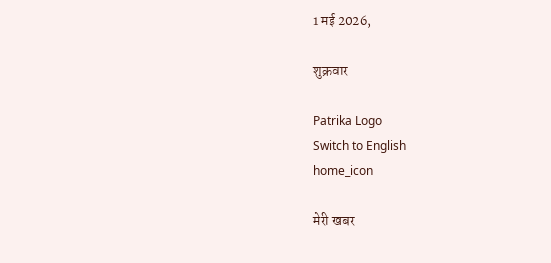1 मई 2026,

शुक्रवार

Patrika Logo
Switch to English
home_icon

मेरी खबर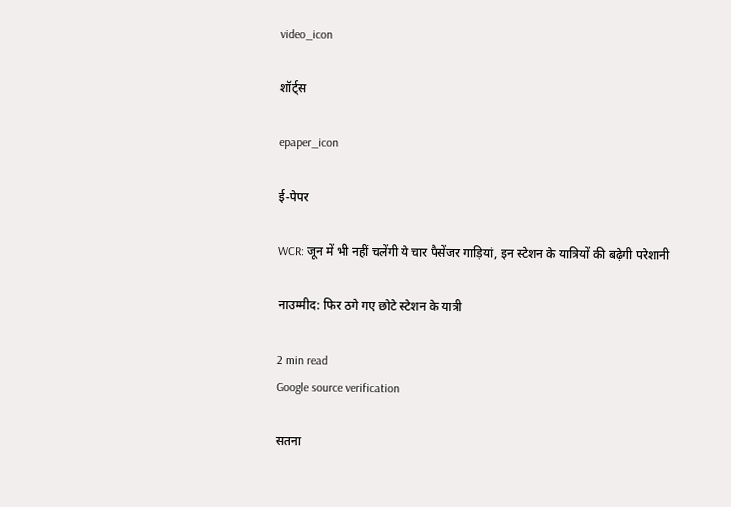video_icon

शॉर्ट्स

epaper_icon

ई-पेपर

WCR: जून में भी नहीं चलेंगी ये चार पैसेंजर गाड़ियां, इन स्टेशन के यात्रियों की बढ़ेगी परेशानी

नाउम्मीद: फिर ठगे गए छोटे स्टेशन के यात्री

2 min read
Google source verification

सतना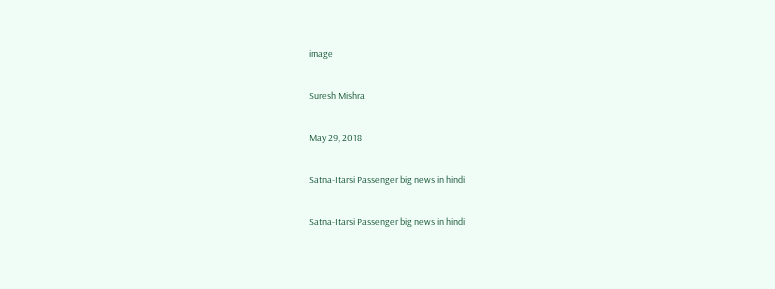image

Suresh Mishra

May 29, 2018

Satna-Itarsi Passenger big news in hindi

Satna-Itarsi Passenger big news in hindi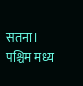सतना। पश्चिम मध्य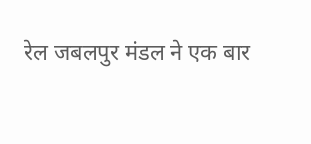रेल जबलपुर मंडल ने एक बार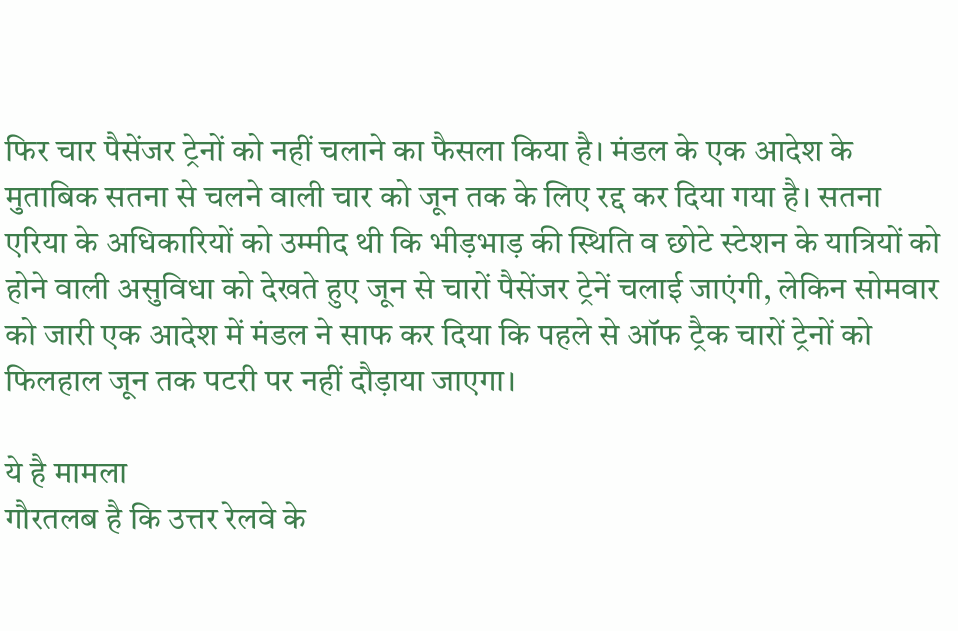फिर चार पैसेंजर ट्रेनों को नहीं चलाने का फैसला किया है। मंडल के एक आदेश के मुताबिक सतना से चलने वाली चार को जून तक के लिए रद्द कर दिया गया है। सतना एरिया के अधिकारियों को उम्मीद थी कि भीड़भाड़ की स्थिति व छोटे स्टेशन के यात्रियों को होने वाली असुविधा को देखते हुए जून से चारों पैसेंजर ट्रेनें चलाई जाएंगी, लेकिन सोमवार को जारी एक आदेश में मंडल ने साफ कर दिया कि पहले से ऑफ ट्रैक चारों ट्रेनों को फिलहाल जून तक पटरी पर नहीं दौड़ाया जाएगा।

ये है मामला
गौरतलब है कि उत्तर रेलवे के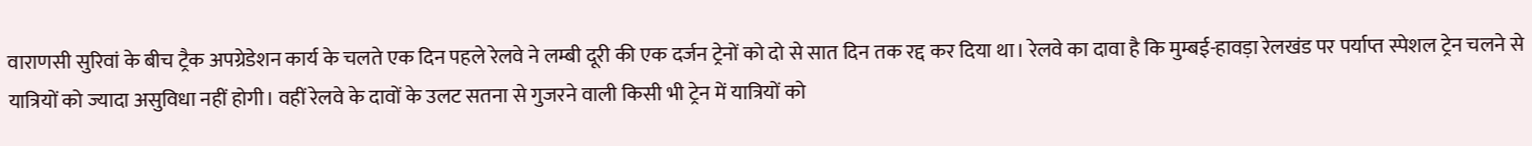वाराणसी सुरिवां के बीच ट्रैक अपग्रेडेशन कार्य के चलते एक दिन पहले रेलवे ने लम्बी दूरी की एक दर्जन ट्रेनों को दो से सात दिन तक रद्द कर दिया था। रेलवे का दावा है कि मुम्बई-हावड़ा रेलखंड पर पर्याप्त स्पेशल ट्रेन चलने से यात्रियों को ज्यादा असुविधा नहीं होगी। वहीं रेलवे के दावों के उलट सतना से गुजरने वाली किसी भी ट्रेन में यात्रियों को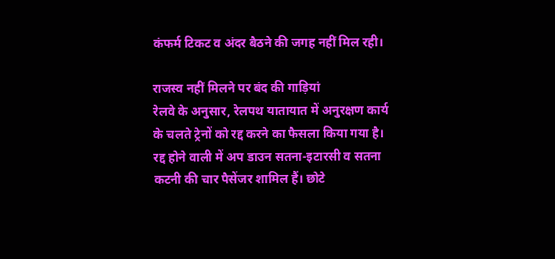कंफर्म टिकट व अंदर बैठने की जगह नहीं मिल रही।

राजस्व नहीं मिलने पर बंद की गाड़ियां
रेलवे के अनुसार, रेलपथ यातायात में अनुरक्षण कार्य के चलते ट्रेनों को रद्द करने का फैसला किया गया है। रद्द होने वाली में अप डाउन सतना-इटारसी व सतना कटनी की चार पैसेंजर शामिल हैं। छोटे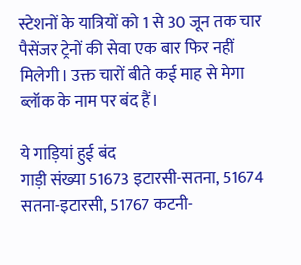स्टेशनों के यात्रियों को 1 से 30 जून तक चार पैसेंजर ट्रेनों की सेवा एक बार फिर नहीं मिलेगी। उक्त चारों बीते कई माह से मेगा ब्लॉक के नाम पर बंद हैं।

ये गाड़ियां हुई बंद
गाड़ी संख्या 51673 इटारसी-सतना, 51674 सतना-इटारसी, 51767 कटनी-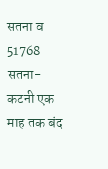सतना व 51768 सतना-कटनी एक माह तक बंद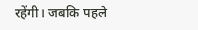रहेंगी। जबकि पहले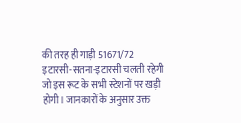की तरह ही गाड़ी 51671/72 इटारसी-सतना-इटारसी चलती रहेगी जो इस रूट के सभी स्टेशनों पर खड़ी होगी। जानकारों के अनुसार उक्त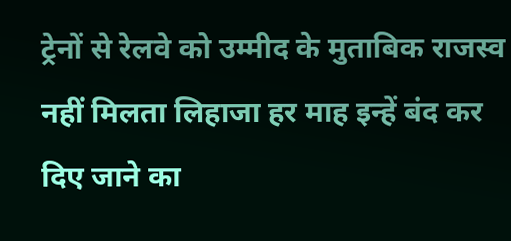ट्रेनों से रेलवे को उम्मीद के मुताबिक राजस्व नहीं मिलता लिहाजा हर माह इन्हें बंद कर दिए जाने का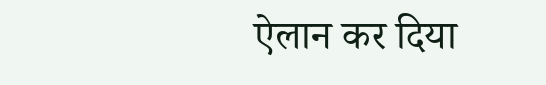ऐलान कर दिया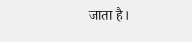जाता है।